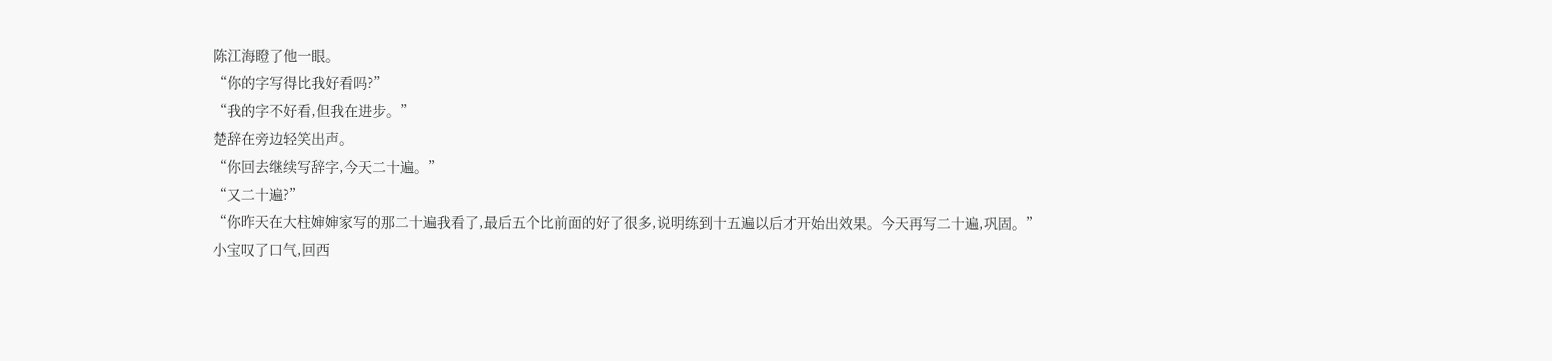陈江海瞪了他一眼。
“你的字写得比我好看吗?”
“我的字不好看,但我在进步。”
楚辞在旁边轻笑出声。
“你回去继续写辞字,今天二十遍。”
“又二十遍?”
“你昨天在大柱婶婶家写的那二十遍我看了,最后五个比前面的好了很多,说明练到十五遍以后才开始出效果。今天再写二十遍,巩固。”
小宝叹了口气,回西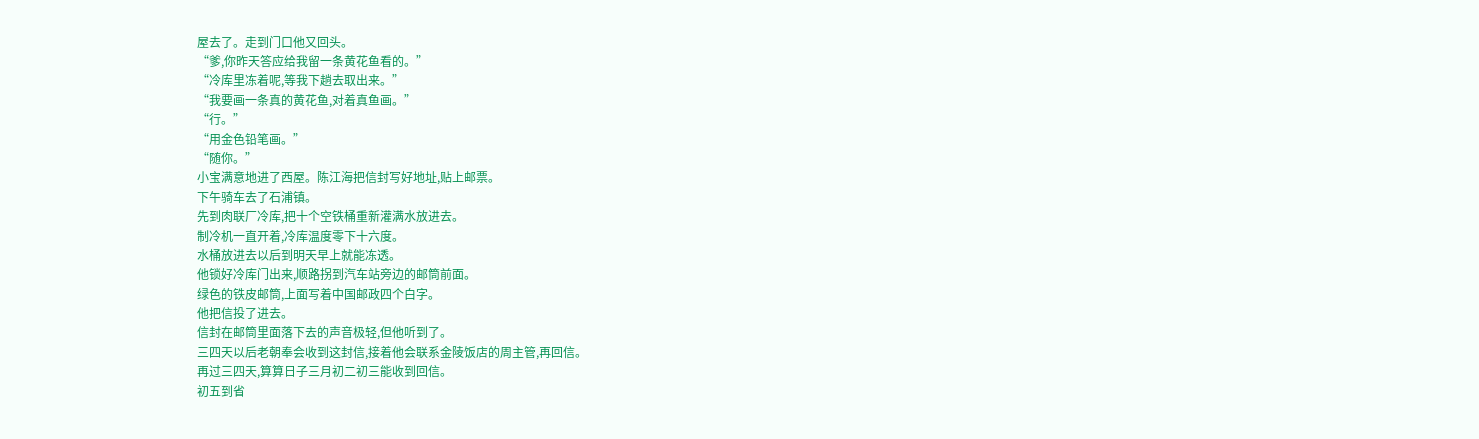屋去了。走到门口他又回头。
“爹,你昨天答应给我留一条黄花鱼看的。”
“冷库里冻着呢,等我下趟去取出来。”
“我要画一条真的黄花鱼,对着真鱼画。”
“行。”
“用金色铅笔画。”
“随你。”
小宝满意地进了西屋。陈江海把信封写好地址,贴上邮票。
下午骑车去了石浦镇。
先到肉联厂冷库,把十个空铁桶重新灌满水放进去。
制冷机一直开着,冷库温度零下十六度。
水桶放进去以后到明天早上就能冻透。
他锁好冷库门出来,顺路拐到汽车站旁边的邮筒前面。
绿色的铁皮邮筒,上面写着中国邮政四个白字。
他把信投了进去。
信封在邮筒里面落下去的声音极轻,但他听到了。
三四天以后老朝奉会收到这封信,接着他会联系金陵饭店的周主管,再回信。
再过三四天,算算日子三月初二初三能收到回信。
初五到省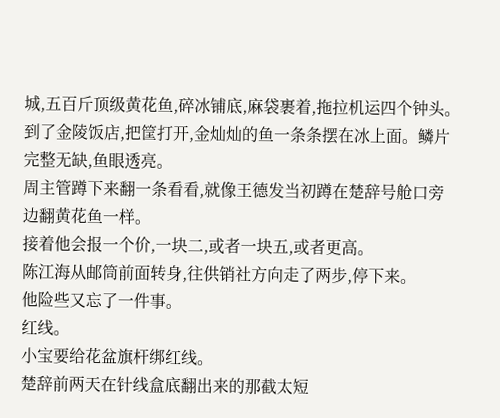城,五百斤顶级黄花鱼,碎冰铺底,麻袋裹着,拖拉机运四个钟头。
到了金陵饭店,把筐打开,金灿灿的鱼一条条摆在冰上面。鳞片完整无缺,鱼眼透亮。
周主管蹲下来翻一条看看,就像王德发当初蹲在楚辞号舱口旁边翻黄花鱼一样。
接着他会报一个价,一块二,或者一块五,或者更高。
陈江海从邮筒前面转身,往供销社方向走了两步,停下来。
他险些又忘了一件事。
红线。
小宝要给花盆旗杆绑红线。
楚辞前两天在针线盒底翻出来的那截太短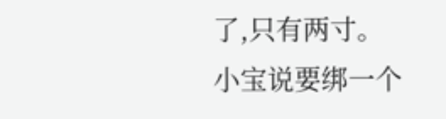了,只有两寸。
小宝说要绑一个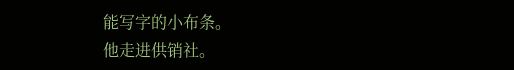能写字的小布条。
他走进供销社。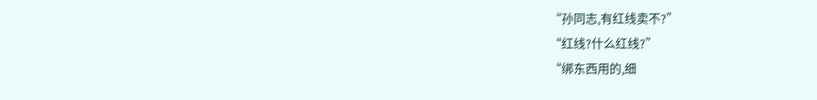“孙同志,有红线卖不?”
“红线?什么红线?”
“绑东西用的,细